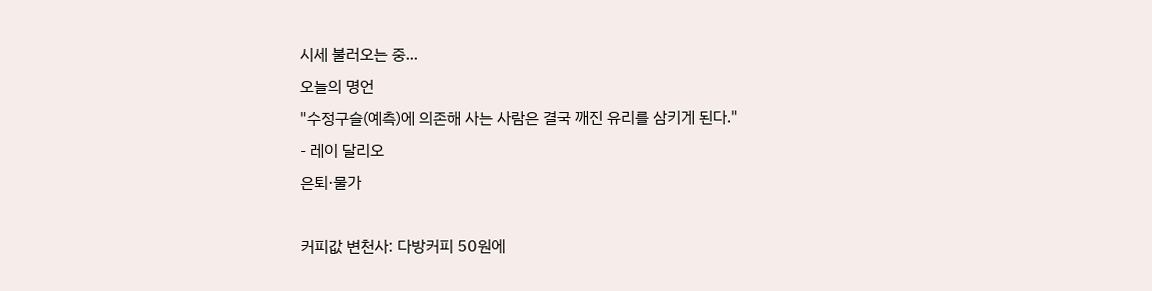시세 불러오는 중...
오늘의 명언
"수정구슬(예측)에 의존해 사는 사람은 결국 깨진 유리를 삼키게 된다."
- 레이 달리오
은퇴·물가

커피값 변천사: 다방커피 50원에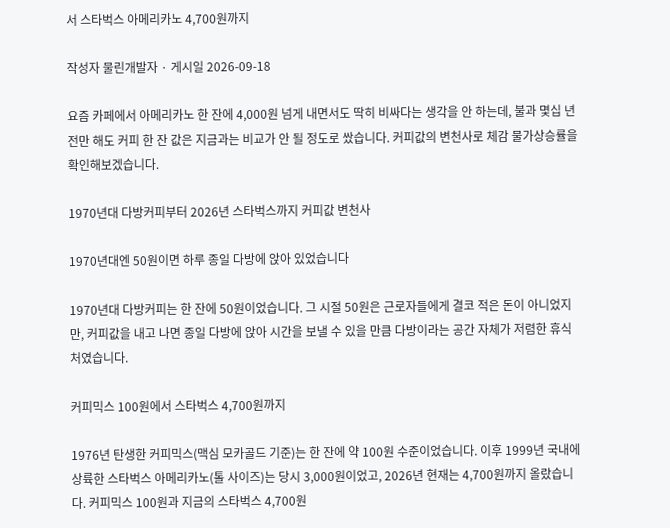서 스타벅스 아메리카노 4,700원까지

작성자 물린개발자 · 게시일 2026-09-18

요즘 카페에서 아메리카노 한 잔에 4,000원 넘게 내면서도 딱히 비싸다는 생각을 안 하는데, 불과 몇십 년 전만 해도 커피 한 잔 값은 지금과는 비교가 안 될 정도로 쌌습니다. 커피값의 변천사로 체감 물가상승률을 확인해보겠습니다.

1970년대 다방커피부터 2026년 스타벅스까지 커피값 변천사

1970년대엔 50원이면 하루 종일 다방에 앉아 있었습니다

1970년대 다방커피는 한 잔에 50원이었습니다. 그 시절 50원은 근로자들에게 결코 적은 돈이 아니었지만, 커피값을 내고 나면 종일 다방에 앉아 시간을 보낼 수 있을 만큼 다방이라는 공간 자체가 저렴한 휴식처였습니다.

커피믹스 100원에서 스타벅스 4,700원까지

1976년 탄생한 커피믹스(맥심 모카골드 기준)는 한 잔에 약 100원 수준이었습니다. 이후 1999년 국내에 상륙한 스타벅스 아메리카노(톨 사이즈)는 당시 3,000원이었고, 2026년 현재는 4,700원까지 올랐습니다. 커피믹스 100원과 지금의 스타벅스 4,700원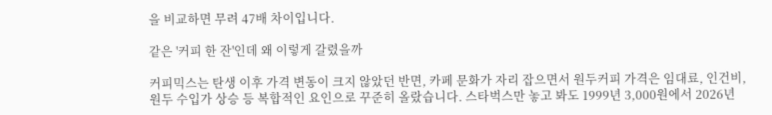을 비교하면 무려 47배 차이입니다.

같은 '커피 한 잔'인데 왜 이렇게 갈렸을까

커피믹스는 탄생 이후 가격 변동이 크지 않았던 반면, 카페 문화가 자리 잡으면서 원두커피 가격은 임대료, 인건비, 원두 수입가 상승 등 복합적인 요인으로 꾸준히 올랐습니다. 스타벅스만 놓고 봐도 1999년 3,000원에서 2026년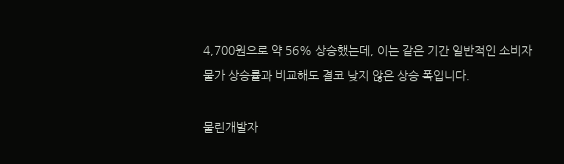4,700원으로 약 56% 상승했는데, 이는 같은 기간 일반적인 소비자물가 상승률과 비교해도 결코 낮지 않은 상승 폭입니다.

물린개발자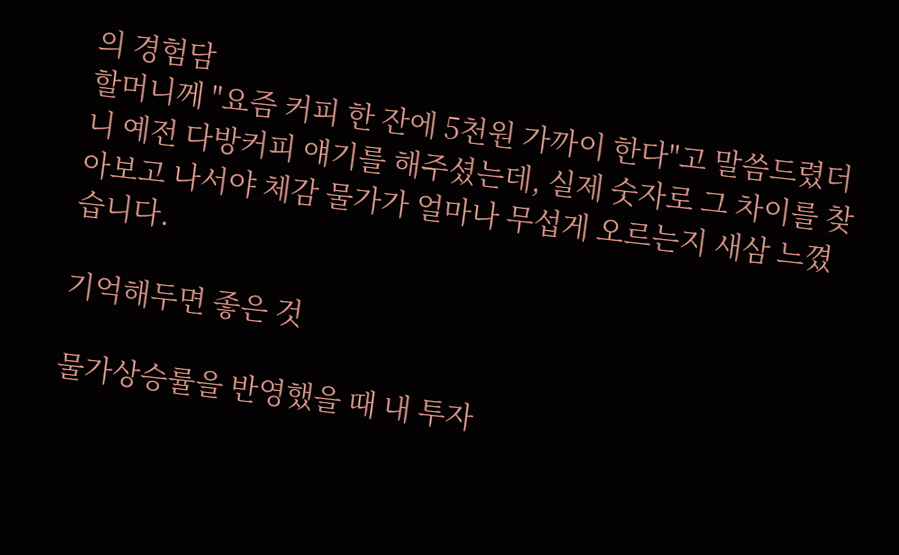의 경험담
할머니께 "요즘 커피 한 잔에 5천원 가까이 한다"고 말씀드렸더니 예전 다방커피 얘기를 해주셨는데, 실제 숫자로 그 차이를 찾아보고 나서야 체감 물가가 얼마나 무섭게 오르는지 새삼 느꼈습니다.

기억해두면 좋은 것

물가상승률을 반영했을 때 내 투자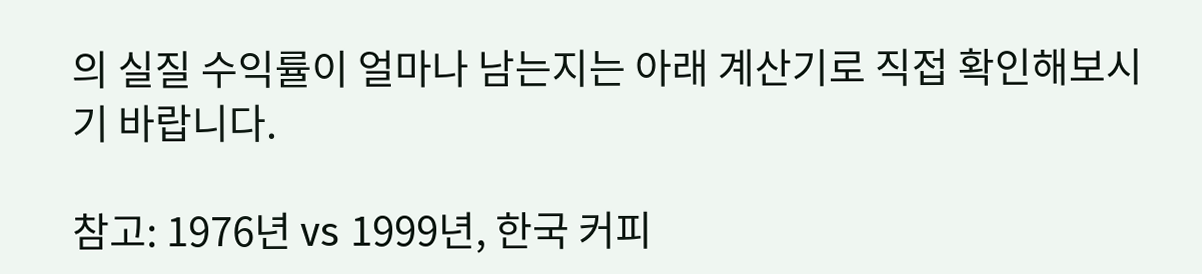의 실질 수익률이 얼마나 남는지는 아래 계산기로 직접 확인해보시기 바랍니다.

참고: 1976년 vs 1999년, 한국 커피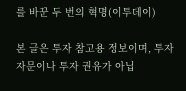를 바꾼 두 번의 혁명(이투데이)

본 글은 투자 참고용 정보이며, 투자 자문이나 투자 권유가 아닙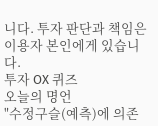니다. 투자 판단과 책임은 이용자 본인에게 있습니다.
투자 OX 퀴즈
오늘의 명언
"수정구슬(예측)에 의존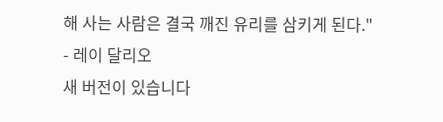해 사는 사람은 결국 깨진 유리를 삼키게 된다."
- 레이 달리오
새 버전이 있습니다